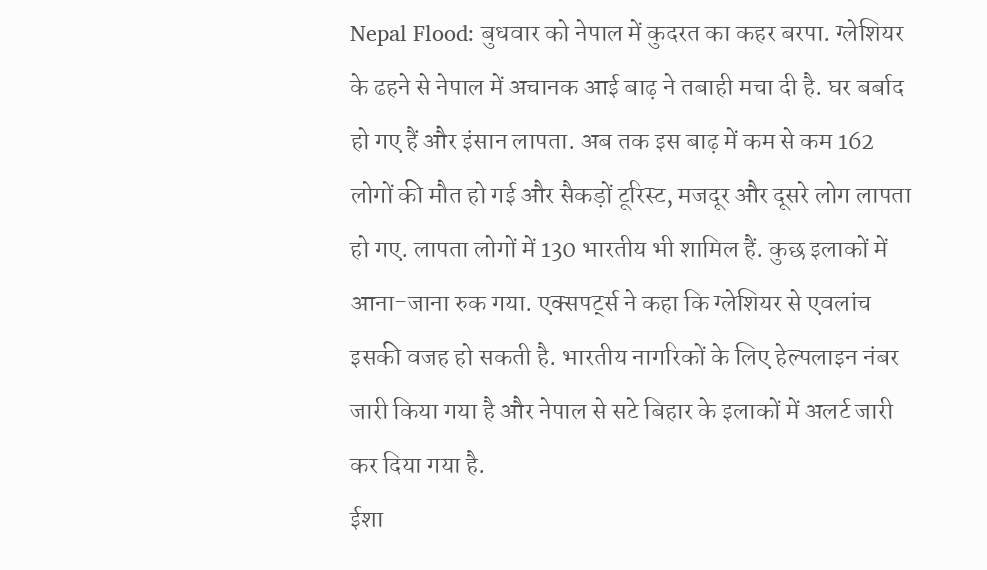Nepal Flood: बुधवार को नेपाल में कुदरत का कहर बरपा. ग्लेशियर के ढहने से नेपाल में अचानक आई बाढ़ ने तबाही मचा दी है. घर बर्बाद हो गए हैं और इंसान लापता. अब तक इस बाढ़ में कम से कम 162 लोगों की मौत हो गई और सैकड़ों टूरिस्ट, मजदूर और दूसरे लोग लापता हो गए. लापता लोगों में 130 भारतीय भी शामिल हैं. कुछ इलाकों में आना-जाना रुक गया. एक्सपर्ट्स ने कहा कि ग्लेशियर से एवलांच इसकी वजह हो सकती है. भारतीय नागरिकों के लिए हेल्पलाइन नंबर जारी किया गया है और नेपाल से सटे बिहार के इलाकों में अलर्ट जारी कर दिया गया है.
ईशा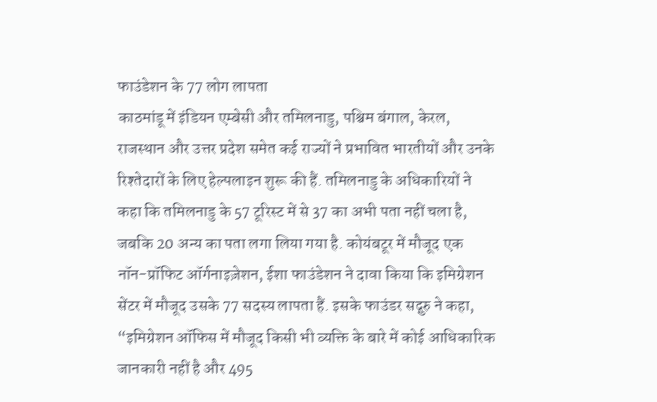फाउंडेशन के 77 लोग लापता
काठमांडू में इंडियन एम्बेसी और तमिलनाडु, पश्चिम बंगाल, केरल, राजस्थान और उत्तर प्रदेश समेत कई राज्यों ने प्रभावित भारतीयों और उनके रिश्तेदारों के लिए हेल्पलाइन शुरू की हैं. तमिलनाडु के अधिकारियों ने कहा कि तमिलनाडु के 57 टूरिस्ट में से 37 का अभी पता नहीं चला है, जबकि 20 अन्य का पता लगा लिया गया है. कोयंबटूर में मौजूद एक नॉन-प्रॉफिट ऑर्गनाइज़ेशन, ईशा फाउंडेशन ने दावा किया कि इमिग्रेशन सेंटर में मौजूद उसके 77 सदस्य लापता हैं. इसके फाउंडर सद्गुरु ने कहा, “इमिग्रेशन ऑफिस में मौजूद किसी भी व्यक्ति के बारे में कोई आधिकारिक जानकारी नहीं है और 495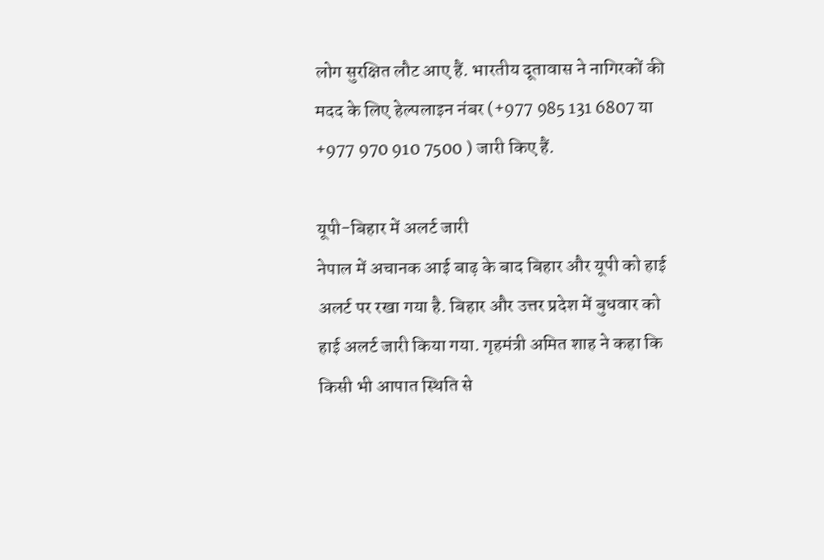लोग सुरक्षित लौट आए हैं. भारतीय दूतावास ने नागिरकों की मदद के लिए हेल्पलाइन नंबर (+977 985 131 6807 या +977 970 910 7500 ) जारी किए हैं.

यूपी-बिहार में अलर्ट जारी
नेपाल में अचानक आई बाढ़ के बाद बिहार और यूपी को हाई अलर्ट पर रखा गया है. बिहार और उत्तर प्रदेश में बुधवार को हाई अलर्ट जारी किया गया. गृहमंत्री अमित शाह ने कहा कि किसी भी आपात स्थिति से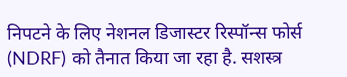निपटने के लिए नेशनल डिजास्टर रिस्पॉन्स फोर्स (NDRF) को तैनात किया जा रहा है. सशस्त्र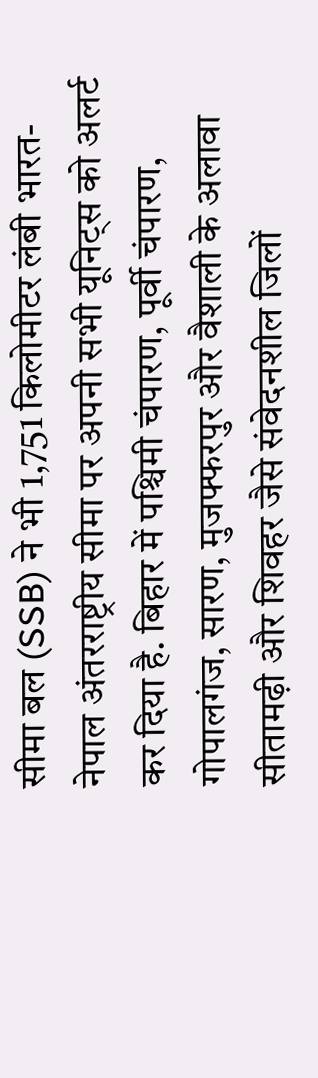सीमा बल (SSB) ने भी 1,751 किलोमीटर लंबी भारत-नेपाल अंतरराष्ट्रीय सीमा पर अपनी सभी यूनिट्स को अलर्ट कर दिया है. बिहार में पश्चिमी चंपारण, पूर्वी चंपारण, गोपालगंज, सारण, मुजफ्फरपुर और वैशाली के अलावा सीतामढ़ी और शिवहर जैसे संवेदनशील जिलों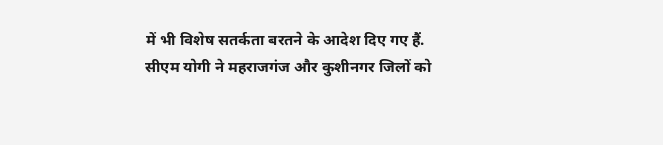में भी विशेष सतर्कता बरतने के आदेश दिए गए हैं.
सीएम योगी ने महराजगंज और कुशीनगर जिलों को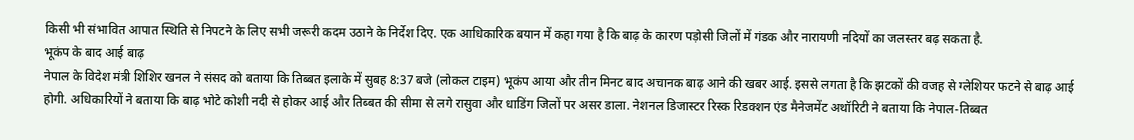किसी भी संभावित आपात स्थिति से निपटने के लिए सभी जरूरी कदम उठाने के निर्देश दिए. एक आधिकारिक बयान में कहा गया है कि बाढ़ के कारण पड़ोसी जिलों में गंडक और नारायणी नदियों का जलस्तर बढ़ सकता है.
भूकंप के बाद आई बाढ़
नेपाल के विदेश मंत्री शिशिर खनल ने संसद को बताया कि तिब्बत इलाके में सुबह 8:37 बजे (लोकल टाइम) भूकंप आया और तीन मिनट बाद अचानक बाढ़ आने की खबर आई. इससे लगता है कि झटकों की वजह से ग्लेशियर फटने से बाढ़ आई होगी. अधिकारियों ने बताया कि बाढ़ भोटे कोशी नदी से होकर आई और तिब्बत की सीमा से लगे रासुवा और धाडिंग जिलों पर असर डाला. नेशनल डिजास्टर रिस्क रिडक्शन एंड मैनेजमेंट अथॉरिटी ने बताया कि नेपाल-तिब्बत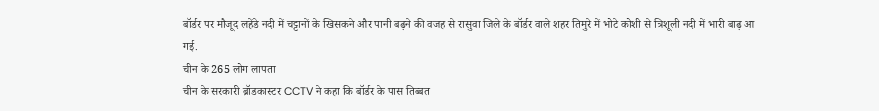बॉर्डर पर मौजूद लहेंडे नदी में चट्टानों के खिसकने और पानी बढ़ने की वजह से रासुवा जिले के बॉर्डर वाले शहर तिमुरे में भोटे कोशी से त्रिशूली नदी में भारी बाढ़ आ गई.
चीन के 265 लोग लापता
चीन के सरकारी ब्रॉडकास्टर CCTV ने कहा कि बॉर्डर के पास तिब्बत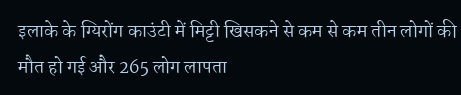इलाके के ग्यिरोंग काउंटी में मिट्टी खिसकने से कम से कम तीन लोगों की मौत हो गई और 265 लोग लापता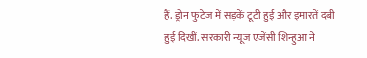हैं. ड्रोन फुटेज में सड़कें टूटी हुई और इमारतें दबी हुई दिखीं. सरकारी न्यूज एजेंसी शिन्हुआ ने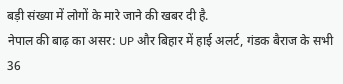बड़ी संख्या में लोगों के मारे जाने की खबर दी है.
नेपाल की बाढ़ का असर: UP और बिहार में हाई अलर्ट, गंडक बैराज के सभी 36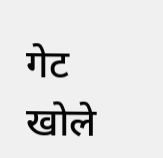गेट खोले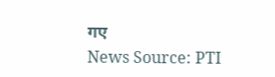गए
News Source: PTI